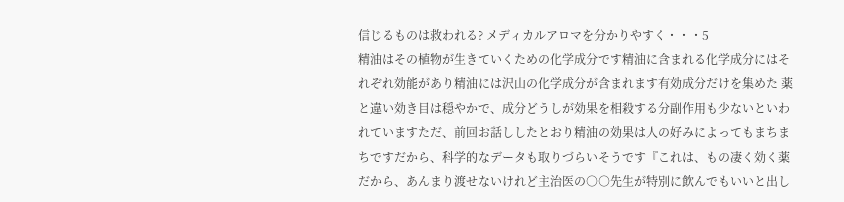信じるものは救われる? メディカルアロマを分かりやすく・・・5
精油はその植物が生きていくための化学成分です精油に含まれる化学成分にはそれぞれ効能があり精油には沢山の化学成分が含まれます有効成分だけを集めた 薬 と違い効き目は穏やかで、成分どうしが効果を相殺する分副作用も少ないといわれていますただ、前回お話ししたとおり精油の効果は人の好みによってもまちまちですだから、科学的なデータも取りづらいそうです『これは、もの凄く効く薬だから、あんまり渡せないけれど主治医の○○先生が特別に飲んでもいいと出し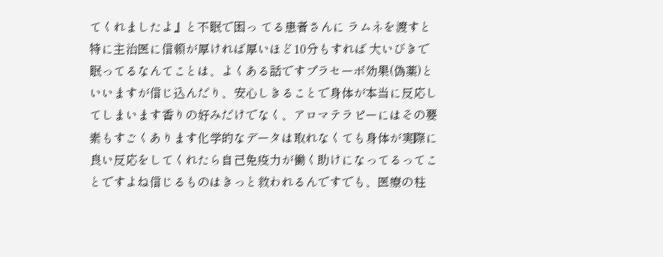てくれましたよ』と不眠で困っ てる患者さんに ラムネを渡すと特に主治医に信頼が厚ければ厚いほど10分もすれば 大いびきで眠ってるなんてことは、よくある話ですプラセーボ効果(偽薬)といいますが信じ込んだり、安心しきることで身体が本当に反応してしまいます香りの好みだけでなく、アロマテラピーにはその要素もすごくあります化学的なデータは取れなくても身体が実際に良い反応をしてくれたら自己免疫力が働く助けになってるってことですよね信じるものはきっと救われるんですでも、医療の柱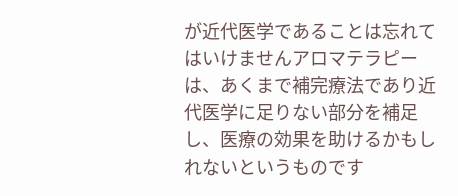が近代医学であることは忘れてはいけませんアロマテラピーは、あくまで補完療法であり近代医学に足りない部分を補足し、医療の効果を助けるかもしれないというものです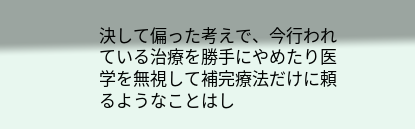決して偏った考えで、今行われている治療を勝手にやめたり医学を無視して補完療法だけに頼るようなことはし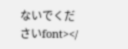ないでくださいfont></